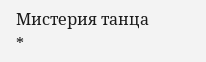Мистерия танца
*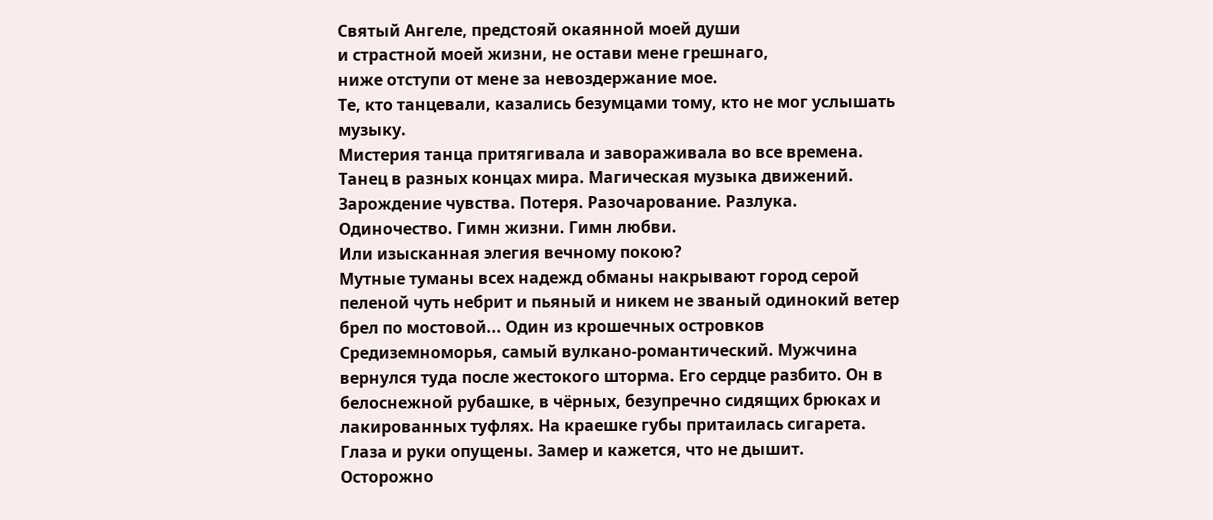Святый Ангеле, предстояй окаянной моей души
и страстной моей жизни, не остави мене грешнаго,
ниже отступи от мене за невоздержание мое.
Те, кто танцевали, казались безумцами тому, кто не мог услышать музыку.
Мистерия танца притягивала и завораживала во все времена.
Танец в разных концах мира. Магическая музыка движений. Зарождение чувства. Потеря. Разочарование. Разлука. Одиночество. Гимн жизни. Гимн любви.
Или изысканная элегия вечному покою?
Мутные туманы всех надежд обманы накрывают город серой пеленой чуть небрит и пьяный и никем не званый одинокий ветер брел по мостовой... Один из крошечных островков Средиземноморья, самый вулкано-романтический. Мужчина вернулся туда после жестокого шторма. Его сердце разбито. Он в белоснежной рубашке, в чёрных, безупречно сидящих брюках и лакированных туфлях. На краешке губы притаилась сигарета. Глаза и руки опущены. Замер и кажется, что не дышит.
Осторожно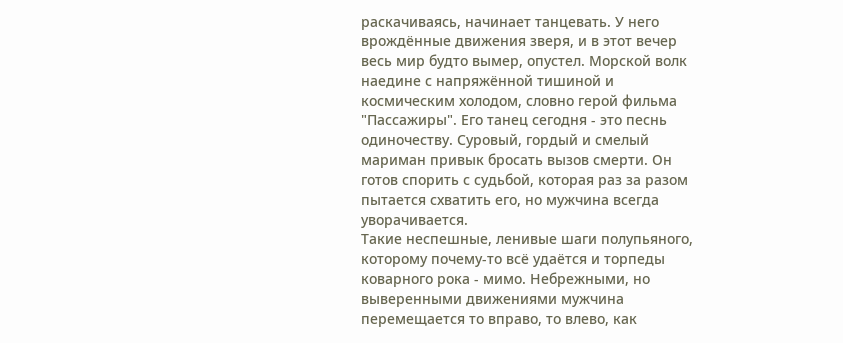раскачиваясь, начинает танцевать. У него врождённые движения зверя, и в этот вечер весь мир будто вымер, опустел. Морской волк наедине с напряжённой тишиной и космическим холодом, словно герой фильма "Пассажиры". Его танец сегодня - это песнь одиночеству. Суровый, гордый и смелый мариман привык бросать вызов смерти. Он готов спорить с судьбой, которая раз за разом пытается схватить его, но мужчина всегда уворачивается.
Такие неспешные, ленивые шаги полупьяного, которому почему-то всё удаётся и торпеды коварного рока - мимо. Небрежными, но выверенными движениями мужчина перемещается то вправо, то влево, как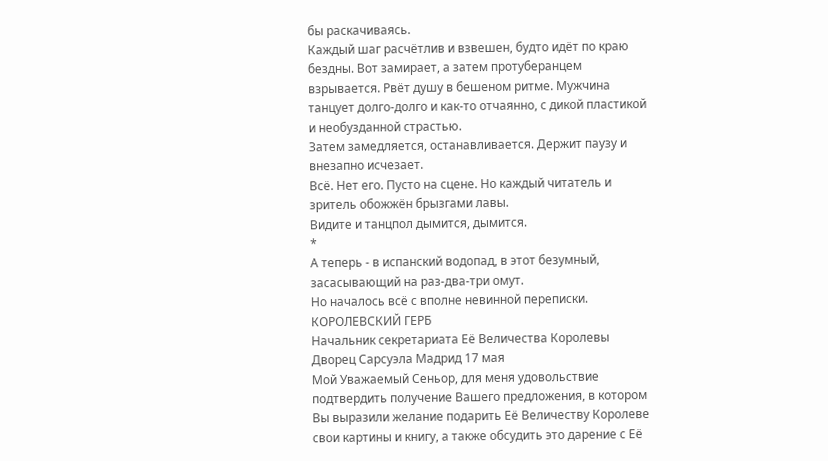бы раскачиваясь.
Каждый шаг расчётлив и взвешен, будто идёт по краю бездны. Вот замирает, а затем протуберанцем взрывается. Рвёт душу в бешеном ритме. Мужчина танцует долго-долго и как-то отчаянно, с дикой пластикой и необузданной страстью.
Затем замедляется, останавливается. Держит паузу и внезапно исчезает.
Всё. Нет его. Пусто на сцене. Но каждый читатель и зритель обожжён брызгами лавы.
Видите и танцпол дымится, дымится.
*
А теперь - в испанский водопад, в этот безумный, засасывающий на раз-два-три омут.
Но началось всё с вполне невинной переписки.
КОРОЛЕВСКИЙ ГЕРБ
Начальник секретариата Её Величества Королевы
Дворец Сарсуэла Мадрид 17 мая
Мой Уважаемый Сеньор, для меня удовольствие подтвердить получение Вашего предложения, в котором Вы выразили желание подарить Её Величеству Королеве свои картины и книгу, а также обсудить это дарение с Её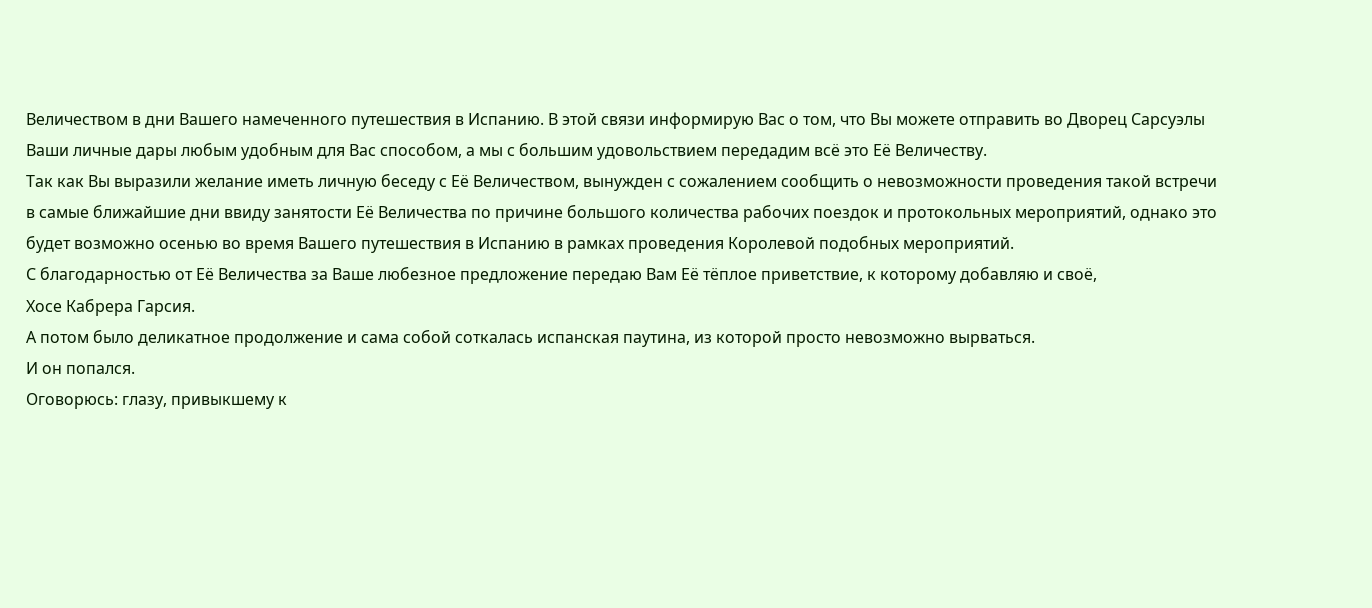Величеством в дни Вашего намеченного путешествия в Испанию. В этой связи информирую Вас о том, что Вы можете отправить во Дворец Сарсуэлы Ваши личные дары любым удобным для Вас способом, а мы с большим удовольствием передадим всё это Её Величеству.
Так как Вы выразили желание иметь личную беседу с Её Величеством, вынужден с сожалением сообщить о невозможности проведения такой встречи в самые ближайшие дни ввиду занятости Её Величества по причине большого количества рабочих поездок и протокольных мероприятий, однако это будет возможно осенью во время Вашего путешествия в Испанию в рамках проведения Королевой подобных мероприятий.
С благодарностью от Её Величества за Ваше любезное предложение передаю Вам Её тёплое приветствие, к которому добавляю и своё,
Хосе Кабрера Гарсия.
А потом было деликатное продолжение и сама собой соткалась испанская паутина, из которой просто невозможно вырваться.
И он попался.
Оговорюсь: глазу, привыкшему к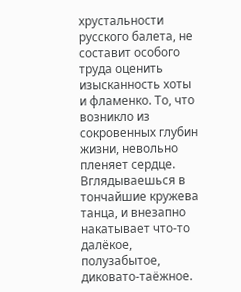хрустальности русского балета, не составит особого труда оценить изысканность хоты и фламенко. То, что возникло из сокровенных глубин жизни, невольно пленяет сердце.
Вглядываешься в тончайшие кружева танца, и внезапно накатывает что-то далёкое, полузабытое, диковато-таёжное.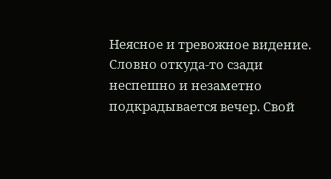Неясное и тревожное видение. Словно откуда-то сзади неспешно и незаметно подкрадывается вечер. Свой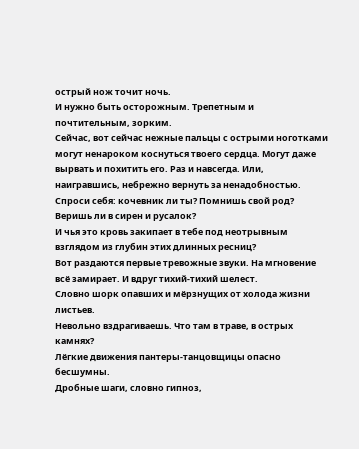острый нож точит ночь.
И нужно быть осторожным. Трепетным и почтительным, зорким.
Сейчас, вот сейчас нежные пальцы с острыми ноготками могут ненароком коснуться твоего сердца. Могут даже вырвать и похитить его. Раз и навсегда. Или, наигравшись, небрежно вернуть за ненадобностью.
Спроси себя: кочевник ли ты? Помнишь свой род? Веришь ли в сирен и русалок?
И чья это кровь закипает в тебе под неотрывным взглядом из глубин этих длинных ресниц?
Вот раздаются первые тревожные звуки. На мгновение всё замирает. И вдруг тихий-тихий шелест.
Словно шорк опавших и мёрзнущих от холода жизни листьев.
Невольно вздрагиваешь. Что там в траве, в острых камнях?
Лёгкие движения пантеры-танцовщицы опасно бесшумны.
Дробные шаги, словно гипноз,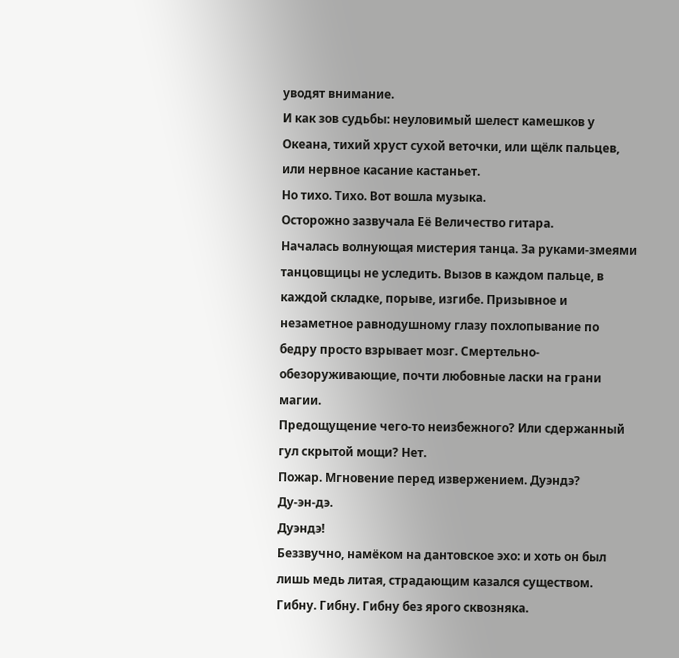уводят внимание.
И как зов судьбы: неуловимый шелест камешков у Океана, тихий хруст сухой веточки, или щёлк пальцев, или нервное касание кастаньет.
Но тихо. Тихо. Вот вошла музыка.
Осторожно зазвучала Её Величество гитара.
Началась волнующая мистерия танца. За руками-змеями танцовщицы не уследить. Вызов в каждом пальце, в каждой складке, порыве, изгибе. Призывное и незаметное равнодушному глазу похлопывание по бедру просто взрывает мозг. Смертельно-обезоруживающие, почти любовные ласки на грани магии.
Предощущение чего-то неизбежного? Или сдержанный гул скрытой мощи? Нет.
Пожар. Мгновение перед извержением. Дуэндэ?
Ду-эн-дэ.
Дуэндэ!
Беззвучно, намёком на дантовское эхо: и хоть он был лишь медь литая, страдающим казался существом. Гибну. Гибну. Гибну без ярого сквозняка.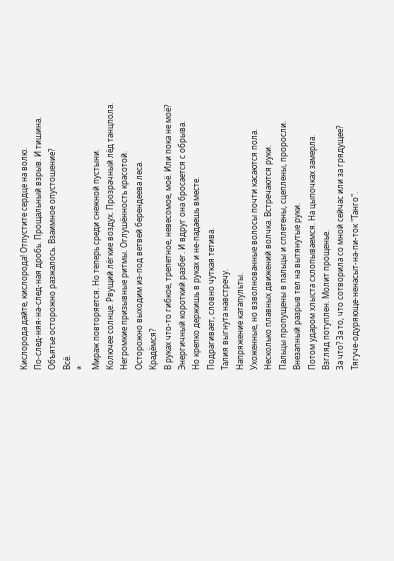Кислорода дайте, кислорода! Отпустите сердце на волю.
По-след-няя-на-след-ная дробь. Прощальный взрыв. И тишина.
Объятье осторожно разжалось. Взаимное опустошение?
Всё.
*
Мираж повторяется. Но теперь среди снежной пустыни.
Колючее солнце. Рвущий лёгкие воздух. Прозрачный лёд танцпола.
Негромкие призывные ритмы. Оглушённость красотой.
Осторожно выходим из-под ветвей берендеева леса.
Крадёмся?
В руках что-то гибкое, трепетное, невесомое, моё. Или пока не моё?
Энергичный короткий разбег. И вдруг она бросается с обрыва.
Но крепко держишь в руках и не-падаешь вместе.
Подрагивает, словно чуткая тетива.
Талия выгнута навстречу.
Напряжение катапульты.
Ухоженные, но взволнованные волосы почти касаются пола.
Несколько плавных движений волчка. Встречаются руки.
Пальцы пропущены в пальцы и сплетены, сцеплены, проросли.
Внезапный разрыв тел на вытянутые руки.
Потом ударом хлыста схлопываемся. На цыпочках замерла.
Взгляд потуплен. Молит прощенье.
За что? За то, что сотворила со мной сейчас или за грядущее?
Тягуче-одуряюще-ненасыт-на-пи-ток "Танго".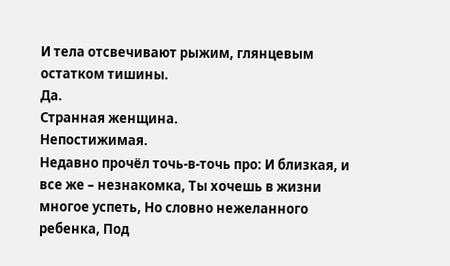И тела отсвечивают рыжим, глянцевым остатком тишины.
Да.
Странная женщина.
Непостижимая.
Недавно прочёл точь-в-точь про: И близкая, и все же – незнакомка, Ты хочешь в жизни многое успеть, Но словно нежеланного ребенка, Под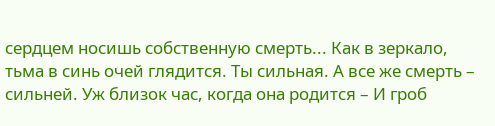сердцем носишь собственную смерть... Как в зеркало, тьма в синь очей глядится. Ты сильная. А все же смерть – сильней. Уж близок час, когда она родится – И гроб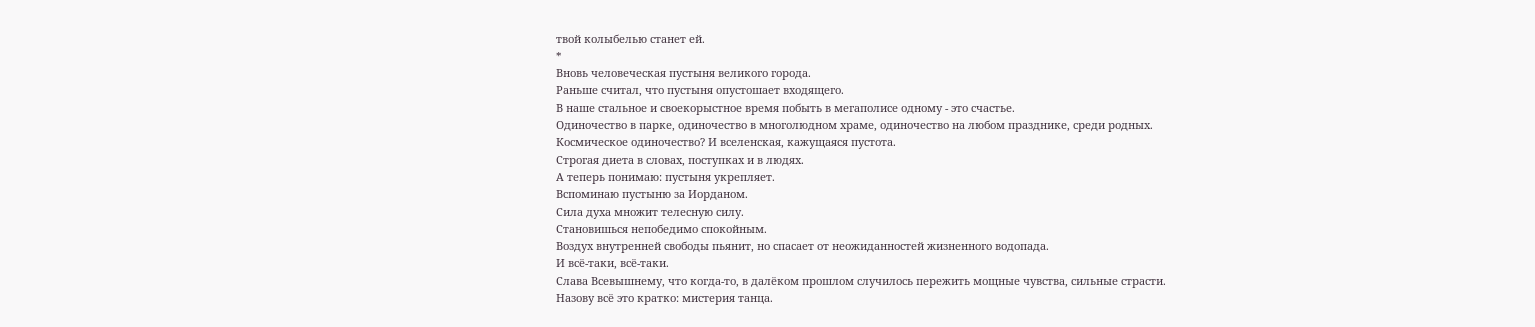твой колыбелью станет ей.
*
Вновь человеческая пустыня великого города.
Раньше считал, что пустыня опустошает входящего.
В наше стальное и своекорыстное время побыть в мегаполисе одному - это счастье.
Одиночество в парке, одиночество в многолюдном храме, одиночество на любом празднике, среди родных.
Космическое одиночество? И вселенская, кажущаяся пустота.
Строгая диета в словах, поступках и в людях.
А теперь понимаю: пустыня укрепляет.
Вспоминаю пустыню за Иорданом.
Сила духа множит телесную силу.
Становишься непобедимо спокойным.
Воздух внутренней свободы пьянит, но спасает от неожиданностей жизненного водопада.
И всё-таки, всё-таки.
Слава Всевышнему, что когда-то, в далёком прошлом случилось пережить мощные чувства, сильные страсти.
Назову всё это кратко: мистерия танца.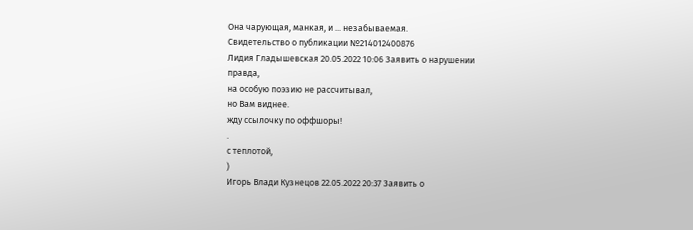Она чарующая, манкая, и ... незабываемая.
Свидетельство о публикации №214012400876
Лидия Гладышевская 20.05.2022 10:06 Заявить о нарушении
правда,
на особую поэзию не рассчитывал,
но Вам виднее.
жду ссылочку по оффшоры!
.
с теплотой,
)
Игорь Влади Кузнецов 22.05.2022 20:37 Заявить о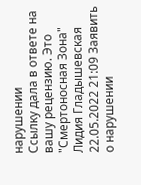нарушении
Ссылку дала в ответе на вашу рецензию. Это "Смертоносная Зона"
Лидия Гладышевская 22.05.2022 21:09 Заявить о нарушении